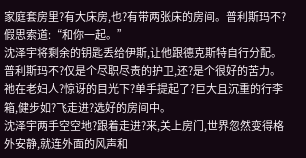家庭套房里?有大床房,也?有带两张床的房间。普利斯玛不?假思索道:“和你一起。”
沈泽宇将剩余的钥匙丢给伊斯,让他跟德克斯特自行分配。
普利斯玛不?仅是个尽职尽责的护卫,还?是个很好的苦力。祂在老妇人?惊讶的目光下?单手提起了?巨大且沉重的行李箱,健步如?飞走进?选好的房间中。
沈泽宇两手空空地?跟着走进?来,关上房门,世界忽然变得格外安静,就连外面的风声和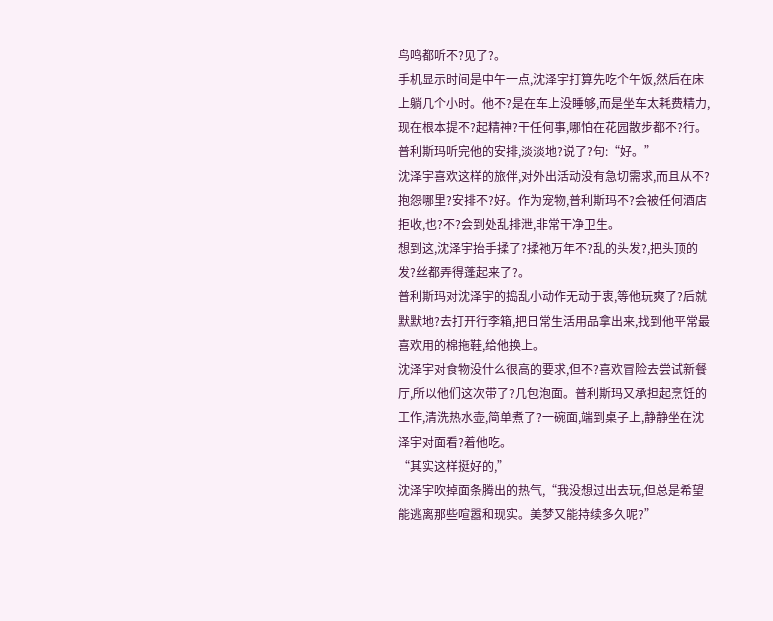鸟鸣都听不?见了?。
手机显示时间是中午一点,沈泽宇打算先吃个午饭,然后在床上躺几个小时。他不?是在车上没睡够,而是坐车太耗费精力,现在根本提不?起精神?干任何事,哪怕在花园散步都不?行。
普利斯玛听完他的安排,淡淡地?说了?句:“好。”
沈泽宇喜欢这样的旅伴,对外出活动没有急切需求,而且从不?抱怨哪里?安排不?好。作为宠物,普利斯玛不?会被任何酒店拒收,也?不?会到处乱排泄,非常干净卫生。
想到这,沈泽宇抬手揉了?揉祂万年不?乱的头发?,把头顶的发?丝都弄得蓬起来了?。
普利斯玛对沈泽宇的捣乱小动作无动于衷,等他玩爽了?后就默默地?去打开行李箱,把日常生活用品拿出来,找到他平常最喜欢用的棉拖鞋,给他换上。
沈泽宇对食物没什么很高的要求,但不?喜欢冒险去尝试新餐厅,所以他们这次带了?几包泡面。普利斯玛又承担起烹饪的工作,清洗热水壶,简单煮了?一碗面,端到桌子上,静静坐在沈泽宇对面看?着他吃。
“其实这样挺好的,”
沈泽宇吹掉面条腾出的热气,“我没想过出去玩,但总是希望能逃离那些喧嚣和现实。美梦又能持续多久呢?”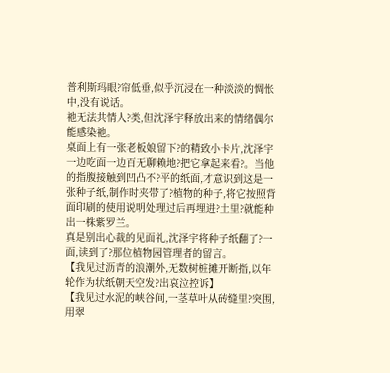普利斯玛眼?帘低垂,似乎沉浸在一种淡淡的惆怅中,没有说话。
祂无法共情人?类,但沈泽宇释放出来的情绪偶尔能感染祂。
桌面上有一张老板娘留下?的精致小卡片,沈泽宇一边吃面一边百无聊赖地?把它拿起来看?。当他的指腹接触到凹凸不?平的纸面,才意识到这是一张种子纸,制作时夹带了?植物的种子,将它按照背面印刷的使用说明处理过后再埋进?土里?就能种出一株紫罗兰。
真是别出心裁的见面礼,沈泽宇将种子纸翻了?一面,读到了?那位植物园管理者的留言。
【我见过沥青的浪潮外,无数树桩摊开断指,以年轮作为状纸朝天空发?出哀泣控诉】
【我见过水泥的峡谷间,一茎草叶从砖缝里?突围,用翠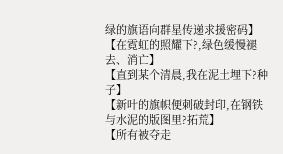绿的旗语向群星传递求援密码】
【在霓虹的照耀下?,绿色缓慢褪去、消亡】
【直到某个清晨,我在泥土埋下?种子】
【新叶的旗帜便刺破封印,在钢铁与水泥的版图里?拓荒】
【所有被夺走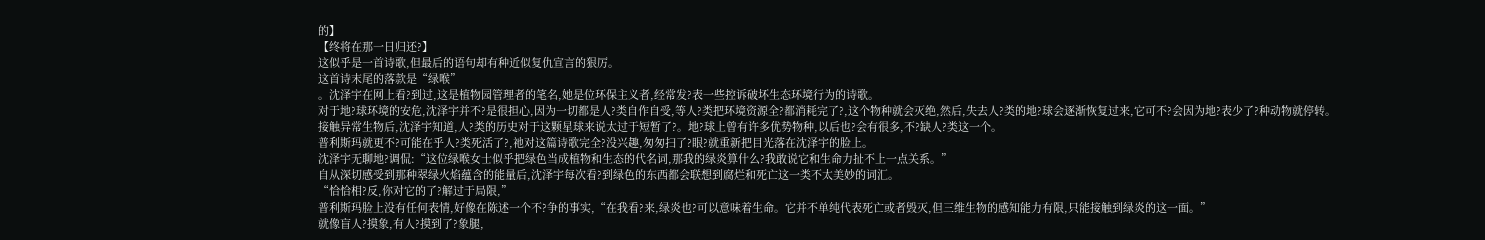的】
【终将在那一日归还?】
这似乎是一首诗歌,但最后的语句却有种近似复仇宣言的狠厉。
这首诗末尾的落款是“绿喉”
。沈泽宇在网上看?到过,这是植物园管理者的笔名,她是位环保主义者,经常发?表一些控诉破坏生态环境行为的诗歌。
对于地?球环境的安危,沈泽宇并不?是很担心,因为一切都是人?类自作自受,等人?类把环境资源全?都消耗完了?,这个物种就会灭绝,然后,失去人?类的地?球会逐渐恢复过来,它可不?会因为地?表少了?种动物就停转。
接触异常生物后,沈泽宇知道,人?类的历史对于这颗星球来说太过于短暂了?。地?球上曾有许多优势物种,以后也?会有很多,不?缺人?类这一个。
普利斯玛就更不?可能在乎人?类死活了?,祂对这篇诗歌完全?没兴趣,匆匆扫了?眼?就重新把目光落在沈泽宇的脸上。
沈泽宇无聊地?调侃:“这位绿喉女士似乎把绿色当成植物和生态的代名词,那我的绿炎算什么?我敢说它和生命力扯不上一点关系。”
自从深切感受到那种翠绿火焰蕴含的能量后,沈泽宇每次看?到绿色的东西都会联想到腐烂和死亡这一类不太美妙的词汇。
“恰恰相?反,你对它的了?解过于局限,”
普利斯玛脸上没有任何表情,好像在陈述一个不?争的事实,“在我看?来,绿炎也?可以意味着生命。它并不单纯代表死亡或者毁灭,但三维生物的感知能力有限,只能接触到绿炎的这一面。”
就像盲人?摸象,有人?摸到了?象腿,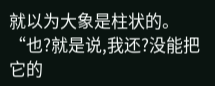就以为大象是柱状的。
“也?就是说,我还?没能把它的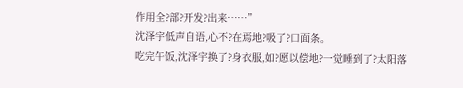作用全?部?开发?出来……”
沈泽宇低声自语,心不?在焉地?吸了?口面条。
吃完午饭,沈泽宇换了?身衣服,如?愿以偿地?一觉睡到了?太阳落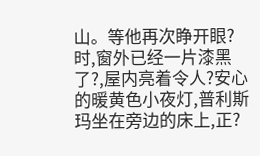山。等他再次睁开眼?时,窗外已经一片漆黑了?,屋内亮着令人?安心的暖黄色小夜灯,普利斯玛坐在旁边的床上,正?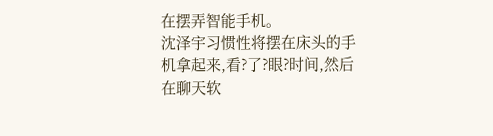在摆弄智能手机。
沈泽宇习惯性将摆在床头的手机拿起来,看?了?眼?时间,然后在聊天软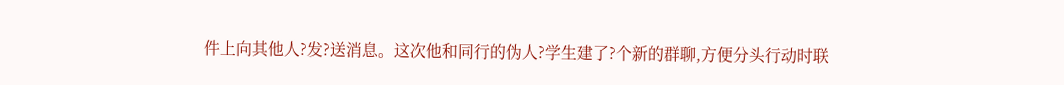件上向其他人?发?送消息。这次他和同行的伪人?学生建了?个新的群聊,方便分头行动时联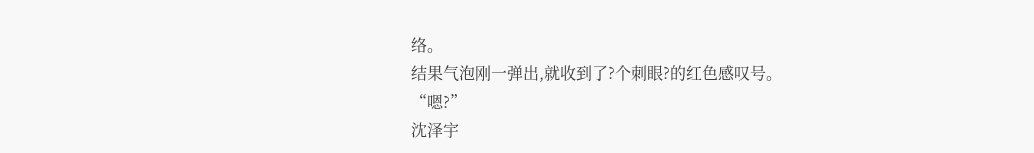络。
结果气泡刚一弹出,就收到了?个刺眼?的红色感叹号。
“嗯?”
沈泽宇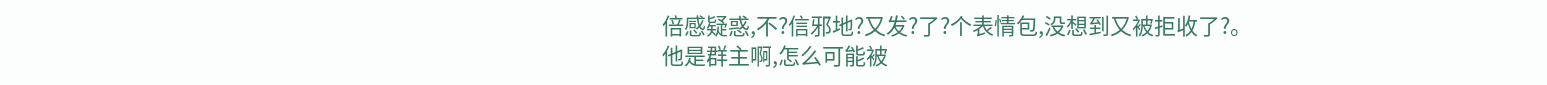倍感疑惑,不?信邪地?又发?了?个表情包,没想到又被拒收了?。
他是群主啊,怎么可能被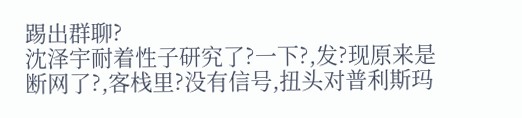踢出群聊?
沈泽宇耐着性子研究了?一下?,发?现原来是断网了?,客栈里?没有信号,扭头对普利斯玛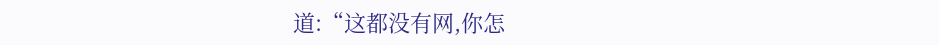道:“这都没有网,你怎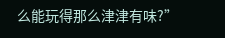么能玩得那么津津有味?”